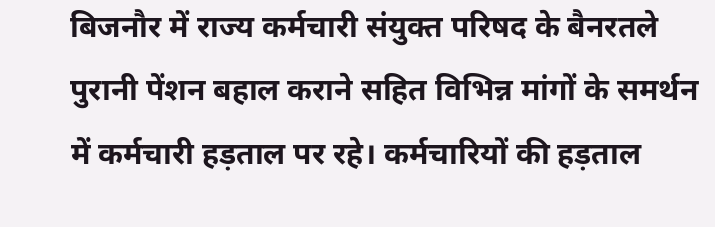बिजनौर में राज्य कर्मचारी संयुक्त परिषद के बैनरतले पुरानी पेंशन बहाल कराने सहित विभिन्न मांगों के समर्थन में कर्मचारी हड़ताल पर रहे। कर्मचारियों की हड़ताल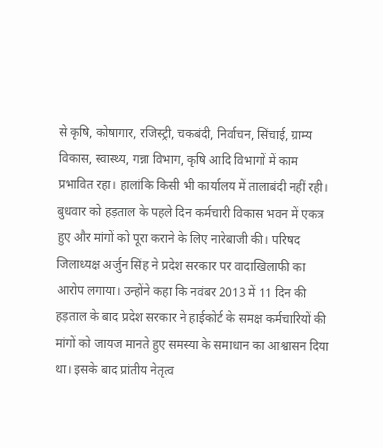से कृषि, कोषागार, रजिस्ट्री, चकबंदी, निर्वाचन, सिंचाई, ग्राम्य विकास, स्वास्थ्य, गन्ना विभाग, कृषि आदि विभागों में काम प्रभावित रहा। हालांकि किसी भी कार्यालय में तालाबंदी नहीं रही।
बुधवार को हड़ताल के पहले दिन कर्मचारी विकास भवन में एकत्र हुए और मांगों को पूरा कराने के लिए नारेबाजी की। परिषद जिलाध्यक्ष अर्जुन सिंह ने प्रदेश सरकार पर वादाखिलाफी का आरोप लगाया। उन्होंने कहा कि नवंबर 2013 में 11 दिन की हड़ताल के बाद प्रदेश सरकार ने हाईकोर्ट के समक्ष कर्मचारियों की मांगों को जायज मानते हुए समस्या के समाधान का आश्वासन दिया था। इसके बाद प्रांतीय नेतृत्व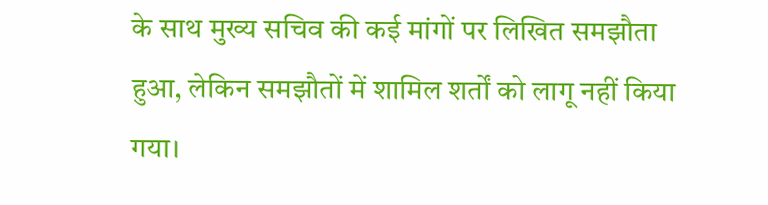के साथ मुख्य सचिव की कई मांगों पर लिखित समझौता हुआ, लेकिन समझौतों में शामिल शर्तों को लागू नहीं किया गया।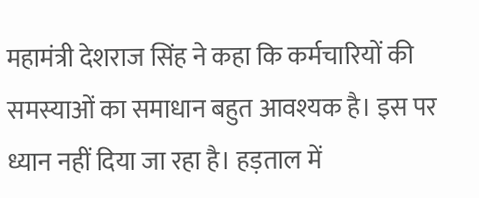महामंत्री देशराज सिंह ने कहा कि कर्मचारियों की समस्याओं का समाधान बहुत आवश्यक है। इस पर ध्यान नहीं दिया जा रहा है। हड़ताल में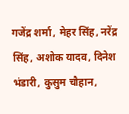गजेंद्र शर्मा, मेहर सिंह, नरेंद्र सिंह, अशोक यादव, दिनेश भंडारी, कुसुम चौहान,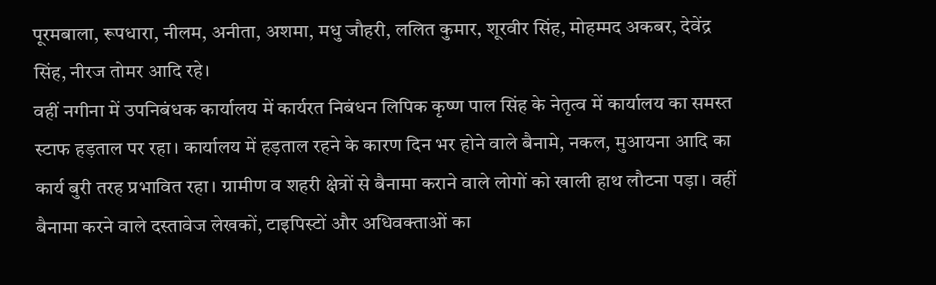पूरमबाला, रूपधारा, नीलम, अनीता, अशमा, मधु जौहरी, ललित कुमार, शूरवीर सिंह, मोहम्मद अकबर, देवेंद्र सिंह, नीरज तोमर आदि रहे।
वहीं नगीना में उपनिबंधक कार्यालय में कार्यरत निबंधन लिपिक कृष्ण पाल सिंह के नेतृत्व में कार्यालय का समस्त स्टाफ हड़ताल पर रहा। कार्यालय में हड़ताल रहने के कारण दिन भर होने वाले बैनामे, नकल, मुआयना आदि का कार्य बुरी तरह प्रभावित रहा। ग्रामीण व शहरी क्षेत्रों से बैनामा कराने वाले लोगों को खाली हाथ लौटना पड़ा। वहीं बैनामा करने वाले दस्तावेज लेखकों, टाइपिस्टों और अधिवक्ताओं का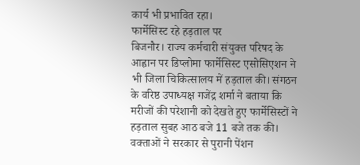कार्य भी प्रभावित रहा।
फार्मेसिस्ट रहे हड़ताल पर
बिजनौर। राज्य कर्मचारी संयुक्त परिषद के आह्वान पर डिप्लोमा फार्मेसिस्ट एसोसिएशन ने भी जिला चिकित्सालय में हड़ताल की। संगठन के वरिष्ठ उपाध्यक्ष गजेंद्र शर्मा ने बताया कि मरीजों की परेशानी को देखते हुए फार्मेसिस्टों ने हड़ताल सुबह आठ बजे 11 बजे तक की। वक्ताओं ने सरकार से पुरानी पेंशन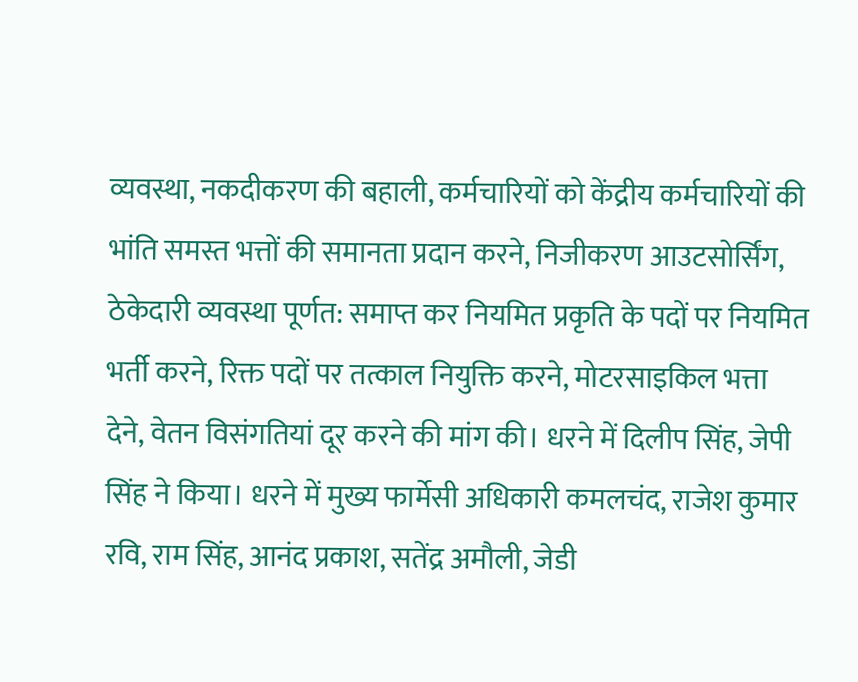व्यवस्था, नकदीकरण की बहाली, कर्मचारियों को केंद्रीय कर्मचारियों की भांति समस्त भत्तों की समानता प्रदान करने, निजीकरण आउटसोर्सिंग, ठेकेदारी व्यवस्था पूर्णत: समाप्त कर नियमित प्रकृति के पदों पर नियमित भर्ती करने, रिक्त पदों पर तत्काल नियुक्ति करने, मोटरसाइकिल भत्ता देने, वेतन विसंगतियां दूर करने की मांग की। धरने में दिलीप सिंह, जेपी सिंह ने किया। धरने में मुख्य फार्मेसी अधिकारी कमलचंद, राजेश कुमार रवि, राम सिंह, आनंद प्रकाश, सतेंद्र अमौली, जेडी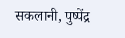सकलानी, पुष्पेंद्र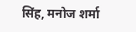सिंह, मनोज शर्मा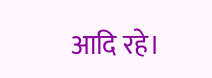आदि रहे।